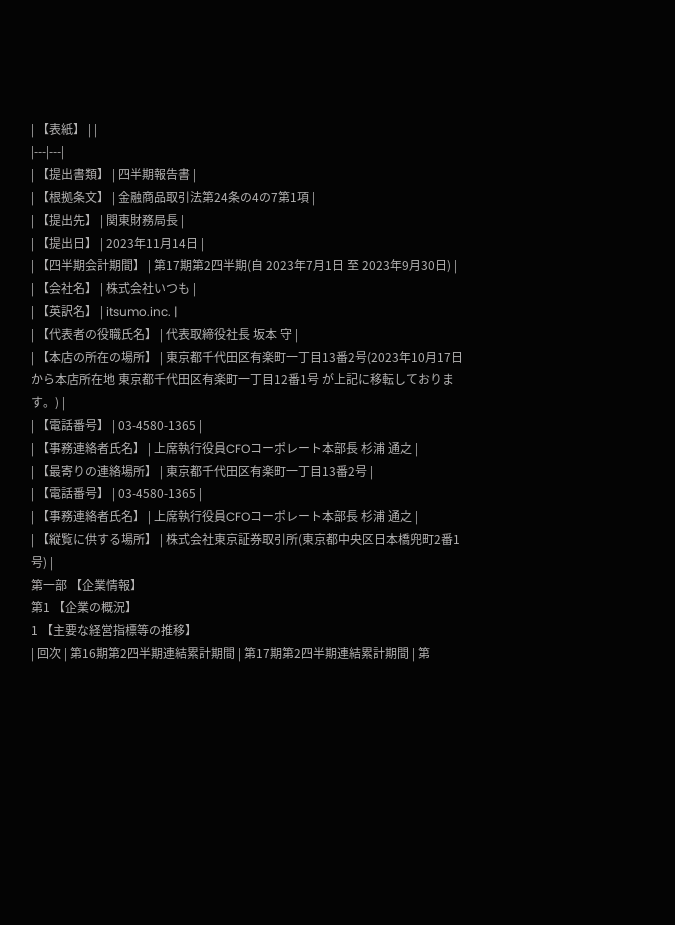| 【表紙】 | |
|---|---|
| 【提出書類】 | 四半期報告書 |
| 【根拠条文】 | 金融商品取引法第24条の4の7第1項 |
| 【提出先】 | 関東財務局長 |
| 【提出日】 | 2023年11月14日 |
| 【四半期会計期間】 | 第17期第2四半期(自 2023年7月1日 至 2023年9月30日) |
| 【会社名】 | 株式会社いつも |
| 【英訳名】 | itsumo.inc. |
| 【代表者の役職氏名】 | 代表取締役社長 坂本 守 |
| 【本店の所在の場所】 | 東京都千代田区有楽町一丁目13番2号(2023年10月17日から本店所在地 東京都千代田区有楽町一丁目12番1号 が上記に移転しております。) |
| 【電話番号】 | 03-4580-1365 |
| 【事務連絡者氏名】 | 上席執行役員CFOコーポレート本部長 杉浦 通之 |
| 【最寄りの連絡場所】 | 東京都千代田区有楽町一丁目13番2号 |
| 【電話番号】 | 03-4580-1365 |
| 【事務連絡者氏名】 | 上席執行役員CFOコーポレート本部長 杉浦 通之 |
| 【縦覧に供する場所】 | 株式会社東京証券取引所(東京都中央区日本橋兜町2番1号) |
第一部 【企業情報】
第1 【企業の概況】
1 【主要な経営指標等の推移】
| 回次 | 第16期第2四半期連結累計期間 | 第17期第2四半期連結累計期間 | 第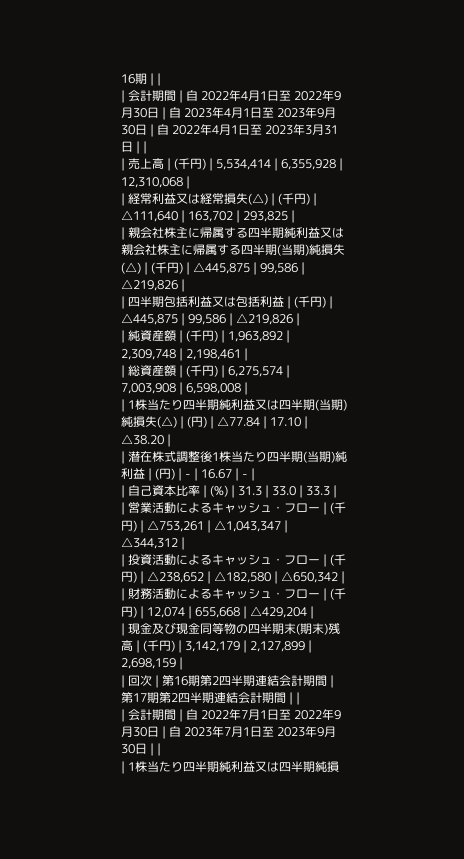16期 | |
| 会計期間 | 自 2022年4月1日至 2022年9月30日 | 自 2023年4月1日至 2023年9月30日 | 自 2022年4月1日至 2023年3月31日 | |
| 売上高 | (千円) | 5,534,414 | 6,355,928 | 12,310,068 |
| 経常利益又は経常損失(△) | (千円) | △111,640 | 163,702 | 293,825 |
| 親会社株主に帰属する四半期純利益又は親会社株主に帰属する四半期(当期)純損失(△) | (千円) | △445,875 | 99,586 | △219,826 |
| 四半期包括利益又は包括利益 | (千円) | △445,875 | 99,586 | △219,826 |
| 純資産額 | (千円) | 1,963,892 | 2,309,748 | 2,198,461 |
| 総資産額 | (千円) | 6,275,574 | 7,003,908 | 6,598,008 |
| 1株当たり四半期純利益又は四半期(当期)純損失(△) | (円) | △77.84 | 17.10 | △38.20 |
| 潜在株式調整後1株当たり四半期(当期)純利益 | (円) | - | 16.67 | - |
| 自己資本比率 | (%) | 31.3 | 33.0 | 33.3 |
| 営業活動によるキャッシュ・フロー | (千円) | △753,261 | △1,043,347 | △344,312 |
| 投資活動によるキャッシュ・フロー | (千円) | △238,652 | △182,580 | △650,342 |
| 財務活動によるキャッシュ・フロー | (千円) | 12,074 | 655,668 | △429,204 |
| 現金及び現金同等物の四半期末(期末)残高 | (千円) | 3,142,179 | 2,127,899 | 2,698,159 |
| 回次 | 第16期第2四半期連結会計期間 | 第17期第2四半期連結会計期間 | |
| 会計期間 | 自 2022年7月1日至 2022年9月30日 | 自 2023年7月1日至 2023年9月30日 | |
| 1株当たり四半期純利益又は四半期純損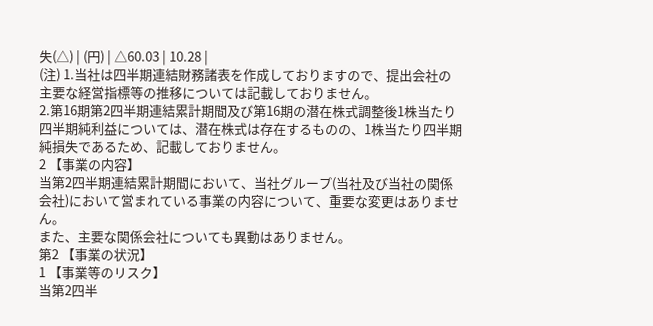失(△) | (円) | △60.03 | 10.28 |
(注) 1.当社は四半期連結財務諸表を作成しておりますので、提出会社の主要な経営指標等の推移については記載しておりません。
2.第16期第2四半期連結累計期間及び第16期の潜在株式調整後1株当たり四半期純利益については、潜在株式は存在するものの、1株当たり四半期純損失であるため、記載しておりません。
2 【事業の内容】
当第2四半期連結累計期間において、当社グループ(当社及び当社の関係会社)において営まれている事業の内容について、重要な変更はありません。
また、主要な関係会社についても異動はありません。
第2 【事業の状況】
1 【事業等のリスク】
当第2四半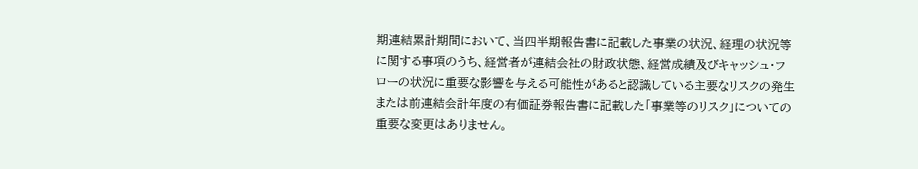期連結累計期間において、当四半期報告書に記載した事業の状況、経理の状況等に関する事項のうち、経営者が連結会社の財政状態、経営成績及びキャッシュ・フローの状況に重要な影響を与える可能性があると認識している主要なリスクの発生または前連結会計年度の有価証券報告書に記載した「事業等のリスク」についての重要な変更はありません。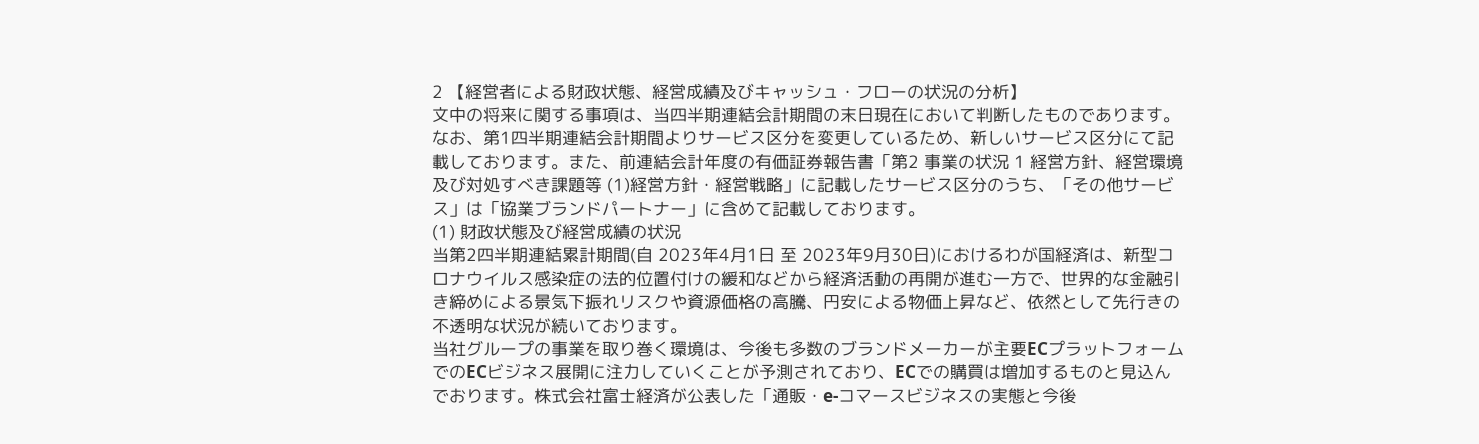2 【経営者による財政状態、経営成績及びキャッシュ・フローの状況の分析】
文中の将来に関する事項は、当四半期連結会計期間の末日現在において判断したものであります。
なお、第1四半期連結会計期間よりサービス区分を変更しているため、新しいサービス区分にて記載しております。また、前連結会計年度の有価証券報告書「第2 事業の状況 1 経営方針、経営環境及び対処すべき課題等 (1)経営方針・経営戦略」に記載したサービス区分のうち、「その他サービス」は「協業ブランドパートナー」に含めて記載しております。
(1) 財政状態及び経営成績の状況
当第2四半期連結累計期間(自 2023年4月1日 至 2023年9月30日)におけるわが国経済は、新型コロナウイルス感染症の法的位置付けの緩和などから経済活動の再開が進む一方で、世界的な金融引き締めによる景気下振れリスクや資源価格の高騰、円安による物価上昇など、依然として先行きの不透明な状況が続いております。
当社グループの事業を取り巻く環境は、今後も多数のブランドメーカーが主要ECプラットフォームでのECビジネス展開に注力していくことが予測されており、ECでの購買は増加するものと見込んでおります。株式会社富士経済が公表した「通販・e-コマースビジネスの実態と今後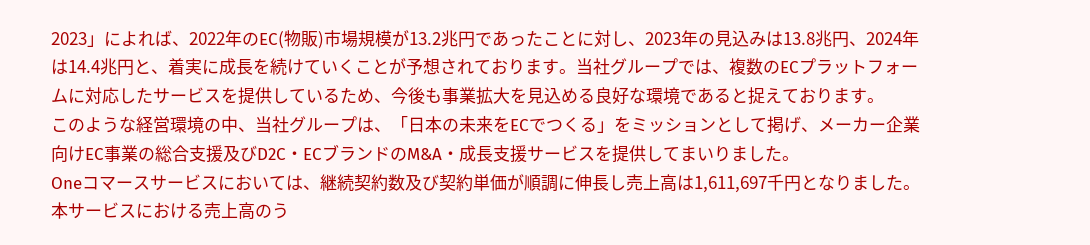2023」によれば、2022年のEC(物販)市場規模が13.2兆円であったことに対し、2023年の見込みは13.8兆円、2024年は14.4兆円と、着実に成長を続けていくことが予想されております。当社グループでは、複数のECプラットフォームに対応したサービスを提供しているため、今後も事業拡大を見込める良好な環境であると捉えております。
このような経営環境の中、当社グループは、「日本の未来をECでつくる」をミッションとして掲げ、メーカー企業向けEC事業の総合支援及びD2C・ECブランドのM&A・成長支援サービスを提供してまいりました。
Oneコマースサービスにおいては、継続契約数及び契約単価が順調に伸長し売上高は1,611,697千円となりました。本サービスにおける売上高のう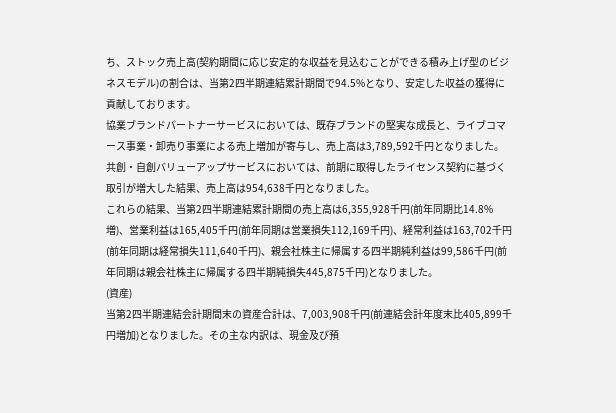ち、ストック売上高(契約期間に応じ安定的な収益を見込むことができる積み上げ型のビジネスモデル)の割合は、当第2四半期連結累計期間で94.5%となり、安定した収益の獲得に貢献しております。
協業ブランドパートナーサービスにおいては、既存ブランドの堅実な成長と、ライブコマース事業・卸売り事業による売上増加が寄与し、売上高は3,789,592千円となりました。
共創・自創バリューアップサービスにおいては、前期に取得したライセンス契約に基づく取引が増大した結果、売上高は954,638千円となりました。
これらの結果、当第2四半期連結累計期間の売上高は6,355,928千円(前年同期比14.8%増)、営業利益は165,405千円(前年同期は営業損失112,169千円)、経常利益は163,702千円(前年同期は経常損失111,640千円)、親会社株主に帰属する四半期純利益は99,586千円(前年同期は親会社株主に帰属する四半期純損失445,875千円)となりました。
(資産)
当第2四半期連結会計期間末の資産合計は、7,003,908千円(前連結会計年度末比405,899千円増加)となりました。その主な内訳は、現金及び預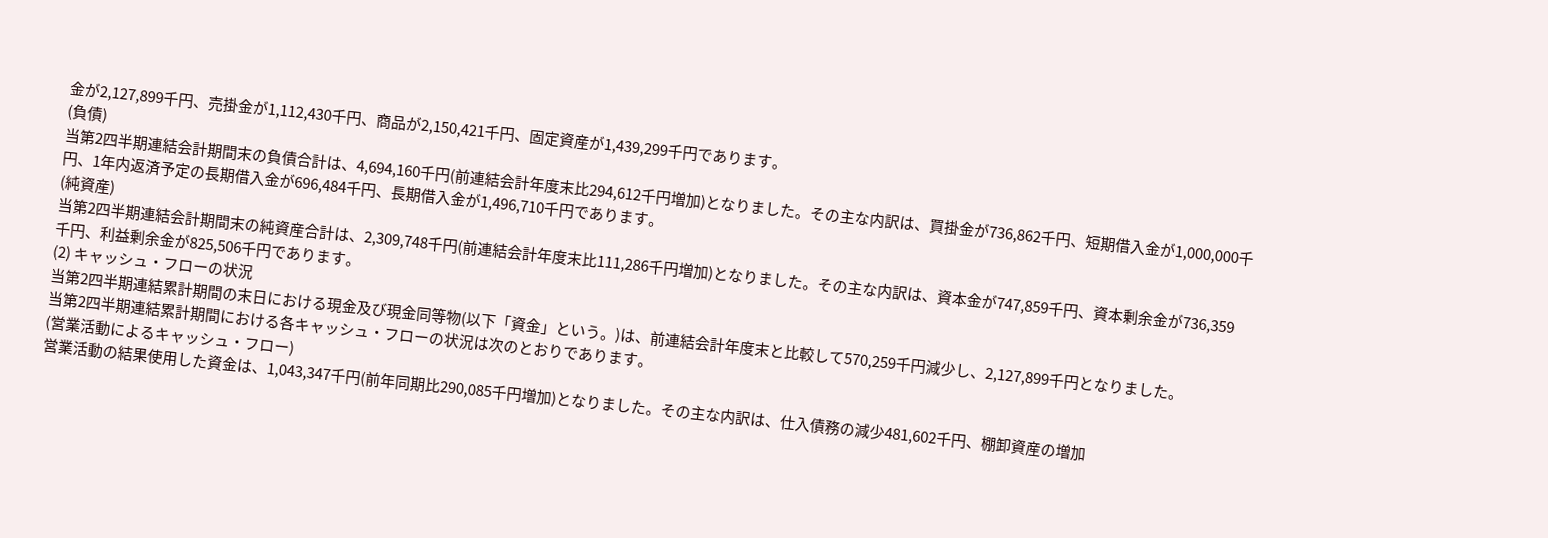金が2,127,899千円、売掛金が1,112,430千円、商品が2,150,421千円、固定資産が1,439,299千円であります。
(負債)
当第2四半期連結会計期間末の負債合計は、4,694,160千円(前連結会計年度末比294,612千円増加)となりました。その主な内訳は、買掛金が736,862千円、短期借入金が1,000,000千円、1年内返済予定の長期借入金が696,484千円、長期借入金が1,496,710千円であります。
(純資産)
当第2四半期連結会計期間末の純資産合計は、2,309,748千円(前連結会計年度末比111,286千円増加)となりました。その主な内訳は、資本金が747,859千円、資本剰余金が736,359千円、利益剰余金が825,506千円であります。
(2) キャッシュ・フローの状況
当第2四半期連結累計期間の末日における現金及び現金同等物(以下「資金」という。)は、前連結会計年度末と比較して570,259千円減少し、2,127,899千円となりました。
当第2四半期連結累計期間における各キャッシュ・フローの状況は次のとおりであります。
(営業活動によるキャッシュ・フロー)
営業活動の結果使用した資金は、1,043,347千円(前年同期比290,085千円増加)となりました。その主な内訳は、仕入債務の減少481,602千円、棚卸資産の増加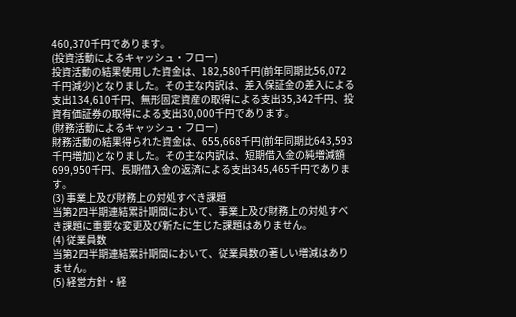460,370千円であります。
(投資活動によるキャッシュ・フロー)
投資活動の結果使用した資金は、182,580千円(前年同期比56,072千円減少)となりました。その主な内訳は、差入保証金の差入による支出134,610千円、無形固定資産の取得による支出35,342千円、投資有価証券の取得による支出30,000千円であります。
(財務活動によるキャッシュ・フロー)
財務活動の結果得られた資金は、655,668千円(前年同期比643,593千円増加)となりました。その主な内訳は、短期借入金の純増減額699,950千円、長期借入金の返済による支出345,465千円であります。
(3) 事業上及び財務上の対処すべき課題
当第2四半期連結累計期間において、事業上及び財務上の対処すべき課題に重要な変更及び新たに生じた課題はありません。
(4) 従業員数
当第2四半期連結累計期間において、従業員数の著しい増減はありません。
(5) 経営方針・経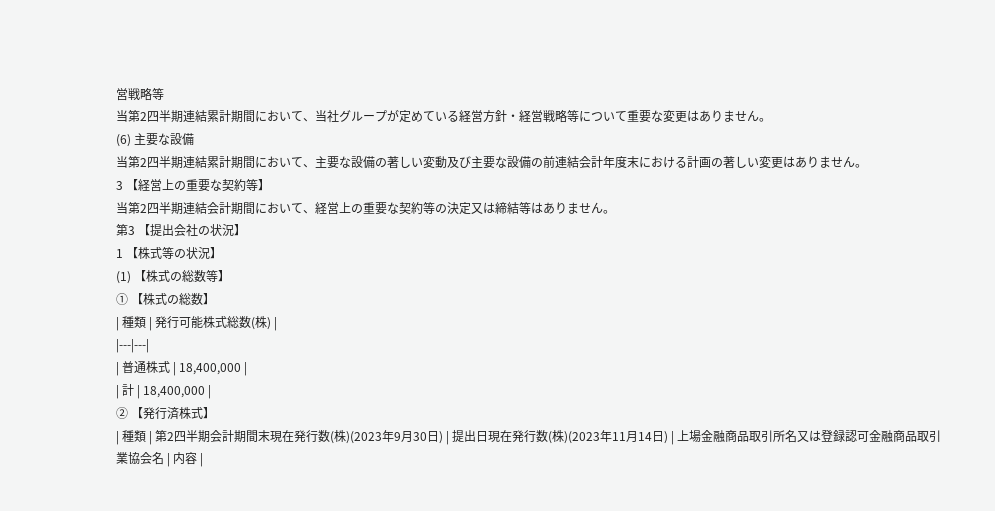営戦略等
当第2四半期連結累計期間において、当社グループが定めている経営方針・経営戦略等について重要な変更はありません。
(6) 主要な設備
当第2四半期連結累計期間において、主要な設備の著しい変動及び主要な設備の前連結会計年度末における計画の著しい変更はありません。
3 【経営上の重要な契約等】
当第2四半期連結会計期間において、経営上の重要な契約等の決定又は締結等はありません。
第3 【提出会社の状況】
1 【株式等の状況】
(1) 【株式の総数等】
① 【株式の総数】
| 種類 | 発行可能株式総数(株) |
|---|---|
| 普通株式 | 18,400,000 |
| 計 | 18,400,000 |
② 【発行済株式】
| 種類 | 第2四半期会計期間末現在発行数(株)(2023年9月30日) | 提出日現在発行数(株)(2023年11月14日) | 上場金融商品取引所名又は登録認可金融商品取引業協会名 | 内容 |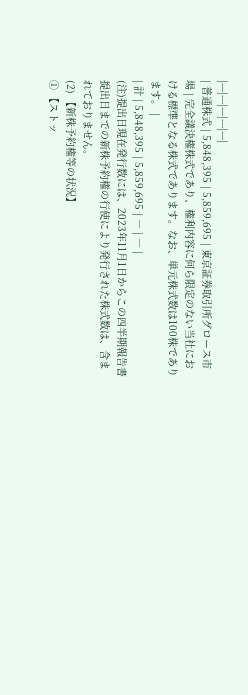|---|---|---|---|---|
| 普通株式 | 5,848,395 | 5,859,695 | 東京証券取引所グロース市場 | 完全議決権株式であり、権利内容に何ら限定のない当社における標準となる株式であります。なお、単元株式数は100株であります。 |
| 計 | 5,848,395 | 5,859,695 | ― | ― |
(注)提出日現在発行数には、2023年11月1日からこの四半期報告書提出日までの新株予約権の行使により発行された株式数は、含まれておりません。
(2) 【新株予約権等の状況】
① 【ストッ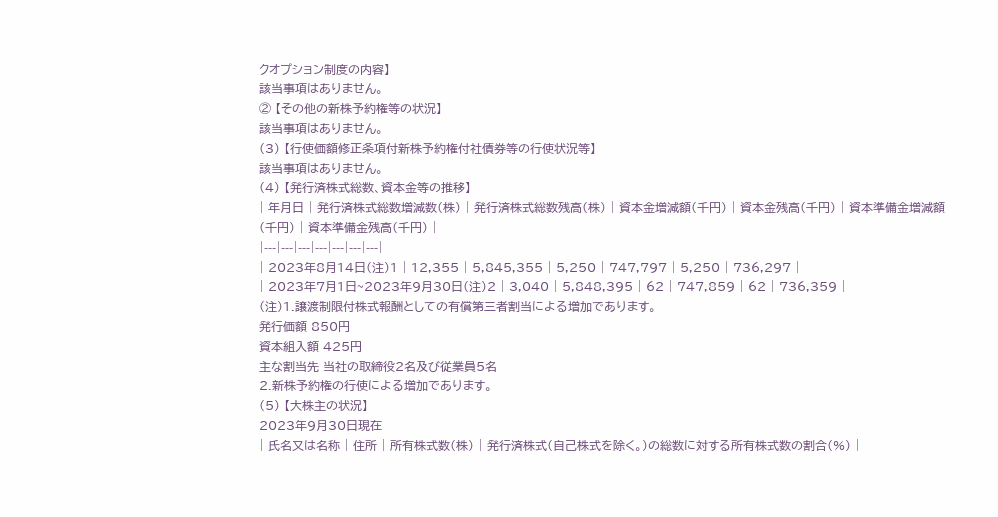クオプション制度の内容】
該当事項はありません。
② 【その他の新株予約権等の状況】
該当事項はありません。
(3) 【行使価額修正条項付新株予約権付社債券等の行使状況等】
該当事項はありません。
(4) 【発行済株式総数、資本金等の推移】
| 年月日 | 発行済株式総数増減数(株) | 発行済株式総数残高(株) | 資本金増減額(千円) | 資本金残高(千円) | 資本準備金増減額(千円) | 資本準備金残高(千円) |
|---|---|---|---|---|---|---|
| 2023年8月14日(注)1 | 12,355 | 5,845,355 | 5,250 | 747,797 | 5,250 | 736,297 |
| 2023年7月1日~2023年9月30日(注)2 | 3,040 | 5,848,395 | 62 | 747,859 | 62 | 736,359 |
(注)1.譲渡制限付株式報酬としての有償第三者割当による増加であります。
発行価額 850円
資本組入額 425円
主な割当先 当社の取締役2名及び従業員5名
2.新株予約権の行使による増加であります。
(5) 【大株主の状況】
2023年9月30日現在
| 氏名又は名称 | 住所 | 所有株式数(株) | 発行済株式(自己株式を除く。)の総数に対する所有株式数の割合(%) |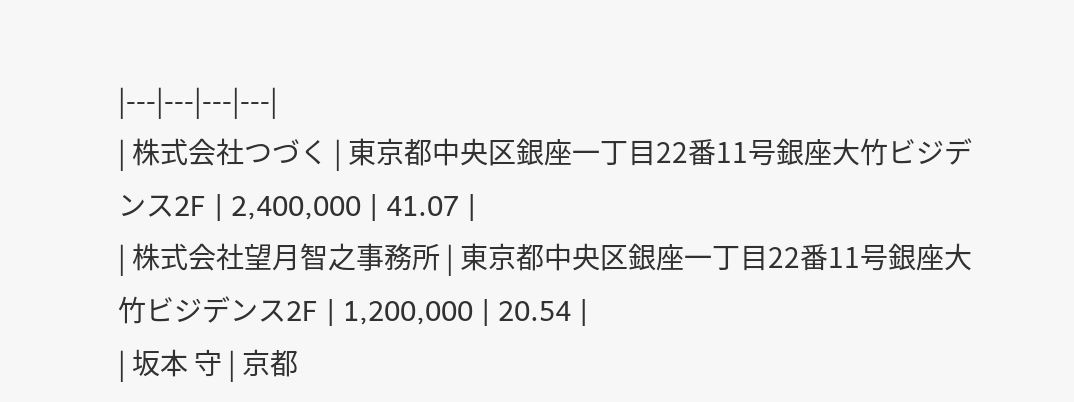|---|---|---|---|
| 株式会社つづく | 東京都中央区銀座一丁目22番11号銀座大竹ビジデンス2F | 2,400,000 | 41.07 |
| 株式会社望月智之事務所 | 東京都中央区銀座一丁目22番11号銀座大竹ビジデンス2F | 1,200,000 | 20.54 |
| 坂本 守 | 京都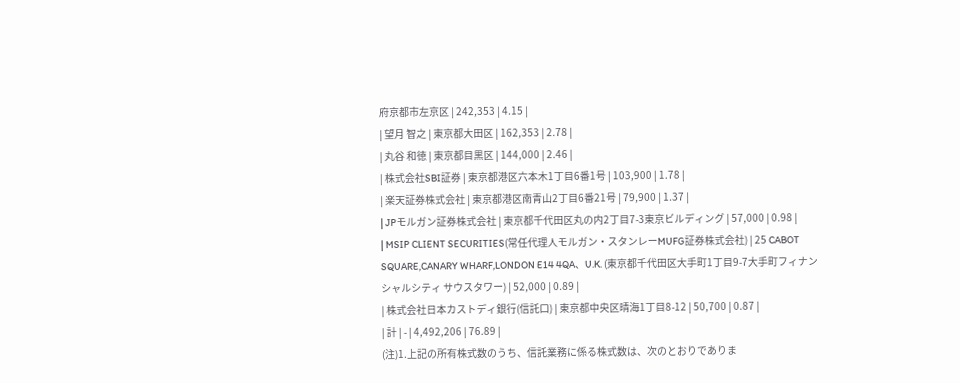府京都市左京区 | 242,353 | 4.15 |
| 望月 智之 | 東京都大田区 | 162,353 | 2.78 |
| 丸谷 和徳 | 東京都目黒区 | 144,000 | 2.46 |
| 株式会社SBI証券 | 東京都港区六本木1丁目6番1号 | 103,900 | 1.78 |
| 楽天証券株式会社 | 東京都港区南青山2丁目6番21号 | 79,900 | 1.37 |
| JPモルガン証券株式会社 | 東京都千代田区丸の内2丁目7-3東京ビルディング | 57,000 | 0.98 |
| MSIP CLIENT SECURITIES(常任代理人モルガン・スタンレーMUFG証券株式会社) | 25 CABOT SQUARE,CANARY WHARF,LONDON E14 4QA、U.K. (東京都千代田区大手町1丁目9-7大手町フィナンシャルシティ サウスタワー) | 52,000 | 0.89 |
| 株式会社日本カストディ銀行(信託口) | 東京都中央区晴海1丁目8-12 | 50,700 | 0.87 |
| 計 | - | 4,492,206 | 76.89 |
(注)1.上記の所有株式数のうち、信託業務に係る株式数は、次のとおりでありま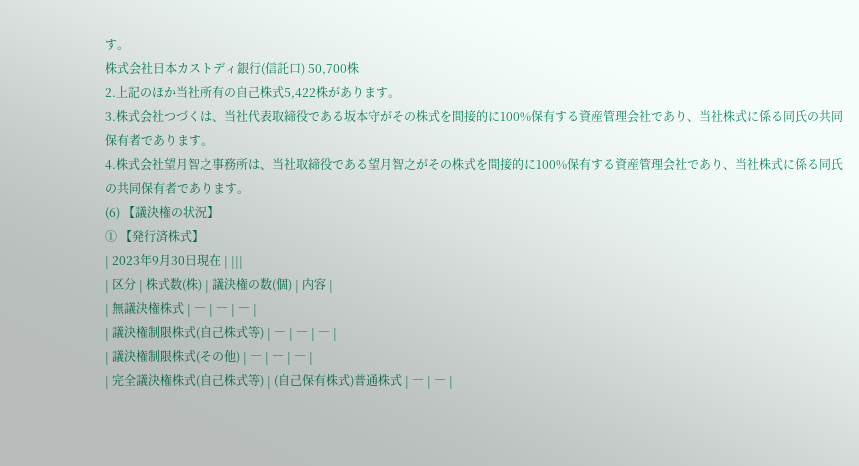す。
株式会社日本カストディ銀行(信託口) 50,700株
2.上記のほか当社所有の自己株式5,422株があります。
3.株式会社つづくは、当社代表取締役である坂本守がその株式を間接的に100%保有する資産管理会社であり、当社株式に係る同氏の共同保有者であります。
4.株式会社望月智之事務所は、当社取締役である望月智之がその株式を間接的に100%保有する資産管理会社であり、当社株式に係る同氏の共同保有者であります。
(6) 【議決権の状況】
① 【発行済株式】
| 2023年9月30日現在 | |||
| 区分 | 株式数(株) | 議決権の数(個) | 内容 |
| 無議決権株式 | ― | ― | ― |
| 議決権制限株式(自己株式等) | ― | ― | ― |
| 議決権制限株式(その他) | ― | ― | ― |
| 完全議決権株式(自己株式等) | (自己保有株式)普通株式 | ― | ― |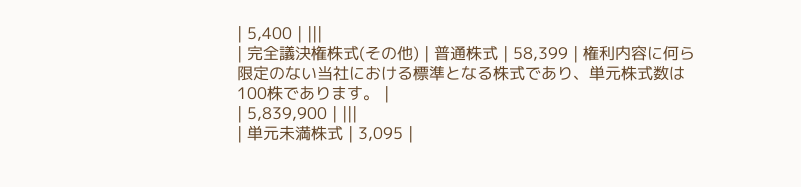| 5,400 | |||
| 完全議決権株式(その他) | 普通株式 | 58,399 | 権利内容に何ら限定のない当社における標準となる株式であり、単元株式数は100株であります。 |
| 5,839,900 | |||
| 単元未満株式 | 3,095 |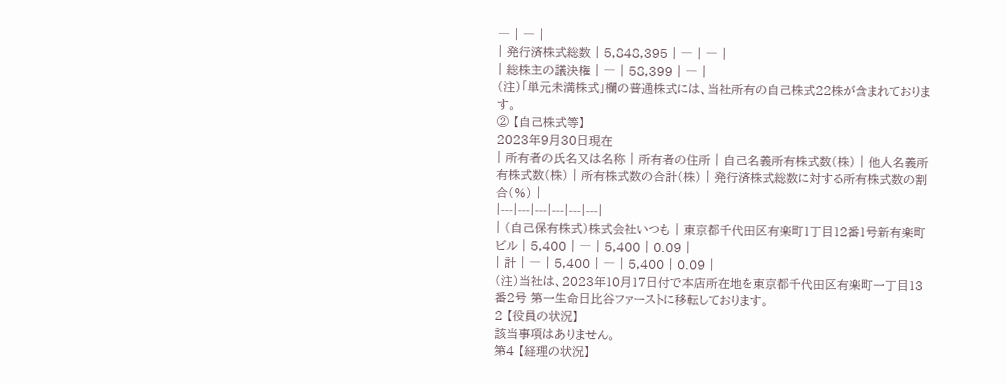― | ― |
| 発行済株式総数 | 5,848,395 | ― | ― |
| 総株主の議決権 | ― | 58,399 | ― |
(注)「単元未満株式」欄の普通株式には、当社所有の自己株式22株が含まれております。
② 【自己株式等】
2023年9月30日現在
| 所有者の氏名又は名称 | 所有者の住所 | 自己名義所有株式数(株) | 他人名義所有株式数(株) | 所有株式数の合計(株) | 発行済株式総数に対する所有株式数の割合(%) |
|---|---|---|---|---|---|
| (自己保有株式)株式会社いつも | 東京都千代田区有楽町1丁目12番1号新有楽町ビル | 5,400 | ― | 5,400 | 0.09 |
| 計 | ― | 5,400 | ― | 5,400 | 0.09 |
(注)当社は、2023年10月17日付で本店所在地を東京都千代田区有楽町一丁目13番2号 第一生命日比谷ファーストに移転しております。
2 【役員の状況】
該当事項はありません。
第4 【経理の状況】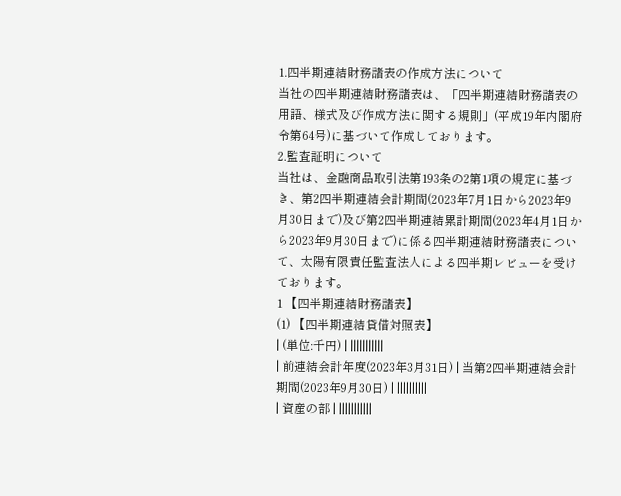1.四半期連結財務諸表の作成方法について
当社の四半期連結財務諸表は、「四半期連結財務諸表の用語、様式及び作成方法に関する規則」(平成19年内閣府令第64号)に基づいて作成しております。
2.監査証明について
当社は、金融商品取引法第193条の2第1項の規定に基づき、第2四半期連結会計期間(2023年7月1日から2023年9月30日まで)及び第2四半期連結累計期間(2023年4月1日から2023年9月30日まで)に係る四半期連結財務諸表について、太陽有限責任監査法人による四半期レビューを受けております。
1 【四半期連結財務諸表】
(1) 【四半期連結貸借対照表】
| (単位:千円) | |||||||||||
| 前連結会計年度(2023年3月31日) | 当第2四半期連結会計期間(2023年9月30日) | ||||||||||
| 資産の部 | |||||||||||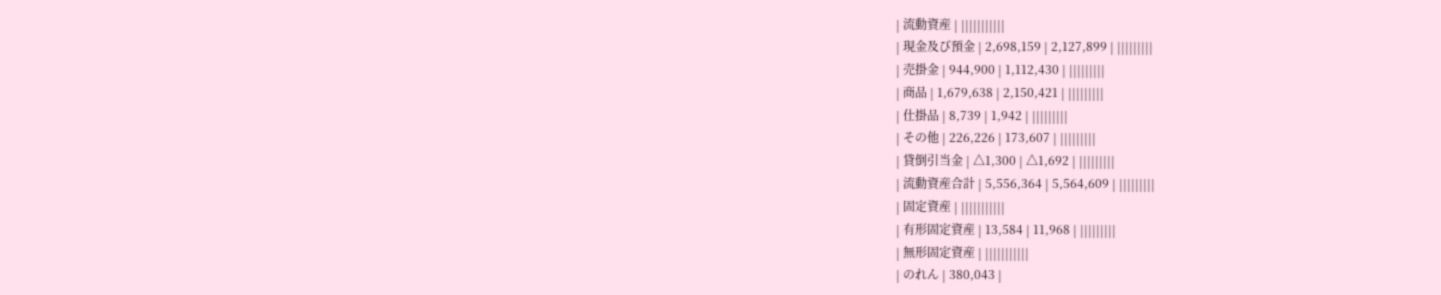| 流動資産 | |||||||||||
| 現金及び預金 | 2,698,159 | 2,127,899 | |||||||||
| 売掛金 | 944,900 | 1,112,430 | |||||||||
| 商品 | 1,679,638 | 2,150,421 | |||||||||
| 仕掛品 | 8,739 | 1,942 | |||||||||
| その他 | 226,226 | 173,607 | |||||||||
| 貸倒引当金 | △1,300 | △1,692 | |||||||||
| 流動資産合計 | 5,556,364 | 5,564,609 | |||||||||
| 固定資産 | |||||||||||
| 有形固定資産 | 13,584 | 11,968 | |||||||||
| 無形固定資産 | |||||||||||
| のれん | 380,043 |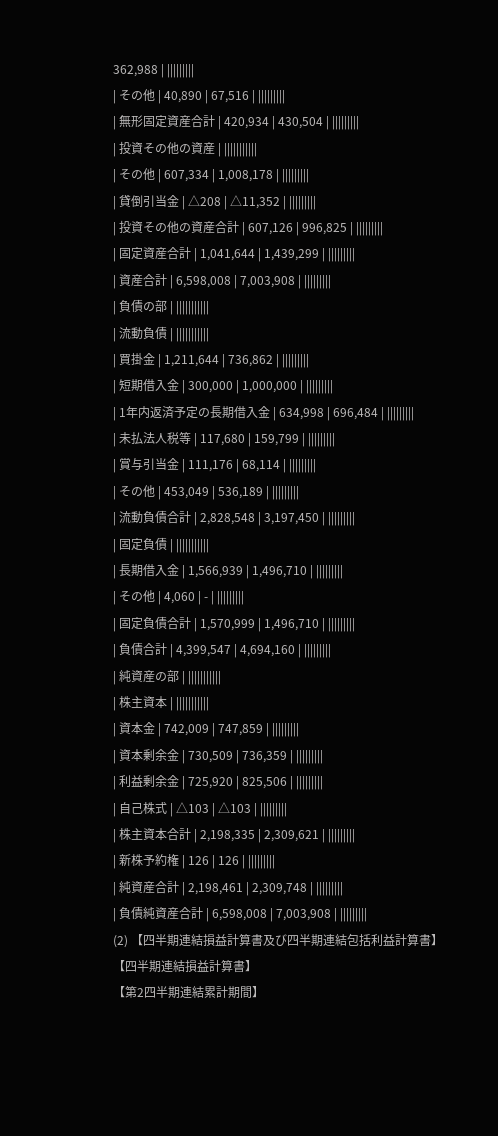362,988 | |||||||||
| その他 | 40,890 | 67,516 | |||||||||
| 無形固定資産合計 | 420,934 | 430,504 | |||||||||
| 投資その他の資産 | |||||||||||
| その他 | 607,334 | 1,008,178 | |||||||||
| 貸倒引当金 | △208 | △11,352 | |||||||||
| 投資その他の資産合計 | 607,126 | 996,825 | |||||||||
| 固定資産合計 | 1,041,644 | 1,439,299 | |||||||||
| 資産合計 | 6,598,008 | 7,003,908 | |||||||||
| 負債の部 | |||||||||||
| 流動負債 | |||||||||||
| 買掛金 | 1,211,644 | 736,862 | |||||||||
| 短期借入金 | 300,000 | 1,000,000 | |||||||||
| 1年内返済予定の長期借入金 | 634,998 | 696,484 | |||||||||
| 未払法人税等 | 117,680 | 159,799 | |||||||||
| 賞与引当金 | 111,176 | 68,114 | |||||||||
| その他 | 453,049 | 536,189 | |||||||||
| 流動負債合計 | 2,828,548 | 3,197,450 | |||||||||
| 固定負債 | |||||||||||
| 長期借入金 | 1,566,939 | 1,496,710 | |||||||||
| その他 | 4,060 | - | |||||||||
| 固定負債合計 | 1,570,999 | 1,496,710 | |||||||||
| 負債合計 | 4,399,547 | 4,694,160 | |||||||||
| 純資産の部 | |||||||||||
| 株主資本 | |||||||||||
| 資本金 | 742,009 | 747,859 | |||||||||
| 資本剰余金 | 730,509 | 736,359 | |||||||||
| 利益剰余金 | 725,920 | 825,506 | |||||||||
| 自己株式 | △103 | △103 | |||||||||
| 株主資本合計 | 2,198,335 | 2,309,621 | |||||||||
| 新株予約権 | 126 | 126 | |||||||||
| 純資産合計 | 2,198,461 | 2,309,748 | |||||||||
| 負債純資産合計 | 6,598,008 | 7,003,908 | |||||||||
(2) 【四半期連結損益計算書及び四半期連結包括利益計算書】
【四半期連結損益計算書】
【第2四半期連結累計期間】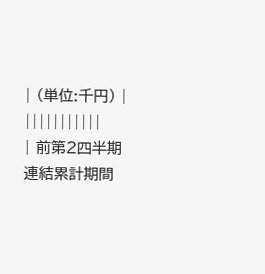| (単位:千円) | |||||||||||
| 前第2四半期連結累計期間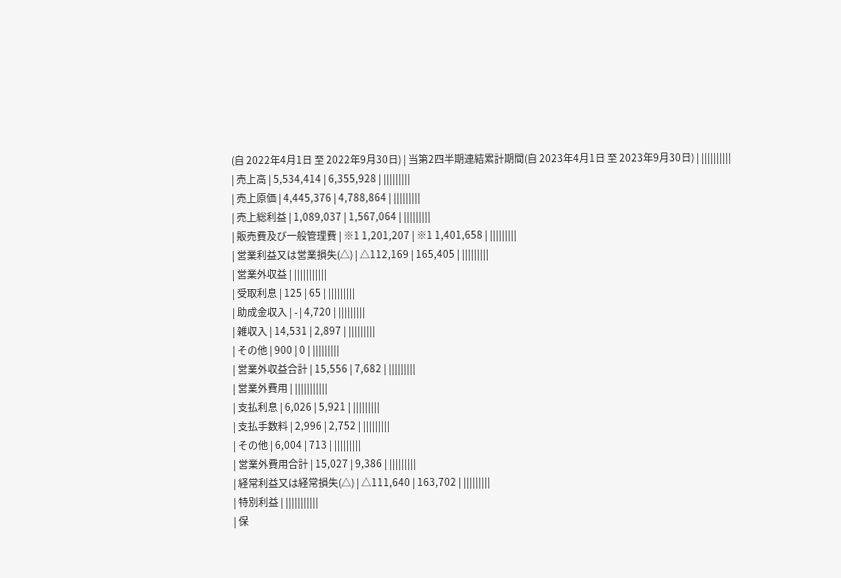(自 2022年4月1日 至 2022年9月30日) | 当第2四半期連結累計期間(自 2023年4月1日 至 2023年9月30日) | ||||||||||
| 売上高 | 5,534,414 | 6,355,928 | |||||||||
| 売上原価 | 4,445,376 | 4,788,864 | |||||||||
| 売上総利益 | 1,089,037 | 1,567,064 | |||||||||
| 販売費及び一般管理費 | ※1 1,201,207 | ※1 1,401,658 | |||||||||
| 営業利益又は営業損失(△) | △112,169 | 165,405 | |||||||||
| 営業外収益 | |||||||||||
| 受取利息 | 125 | 65 | |||||||||
| 助成金収入 | - | 4,720 | |||||||||
| 雑収入 | 14,531 | 2,897 | |||||||||
| その他 | 900 | 0 | |||||||||
| 営業外収益合計 | 15,556 | 7,682 | |||||||||
| 営業外費用 | |||||||||||
| 支払利息 | 6,026 | 5,921 | |||||||||
| 支払手数料 | 2,996 | 2,752 | |||||||||
| その他 | 6,004 | 713 | |||||||||
| 営業外費用合計 | 15,027 | 9,386 | |||||||||
| 経常利益又は経常損失(△) | △111,640 | 163,702 | |||||||||
| 特別利益 | |||||||||||
| 保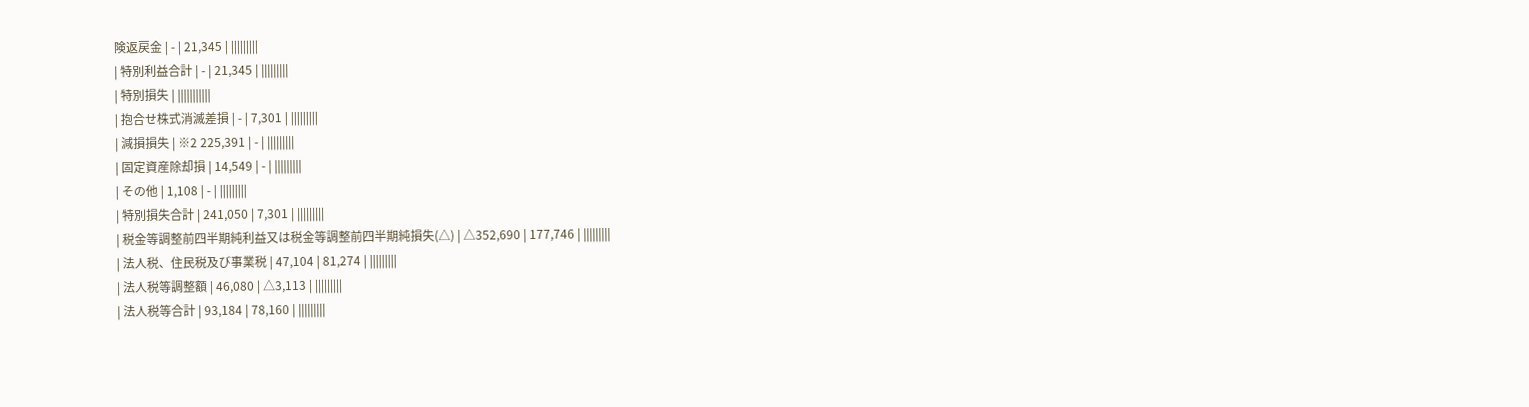険返戻金 | - | 21,345 | |||||||||
| 特別利益合計 | - | 21,345 | |||||||||
| 特別損失 | |||||||||||
| 抱合せ株式消滅差損 | - | 7,301 | |||||||||
| 減損損失 | ※2 225,391 | - | |||||||||
| 固定資産除却損 | 14,549 | - | |||||||||
| その他 | 1,108 | - | |||||||||
| 特別損失合計 | 241,050 | 7,301 | |||||||||
| 税金等調整前四半期純利益又は税金等調整前四半期純損失(△) | △352,690 | 177,746 | |||||||||
| 法人税、住民税及び事業税 | 47,104 | 81,274 | |||||||||
| 法人税等調整額 | 46,080 | △3,113 | |||||||||
| 法人税等合計 | 93,184 | 78,160 | |||||||||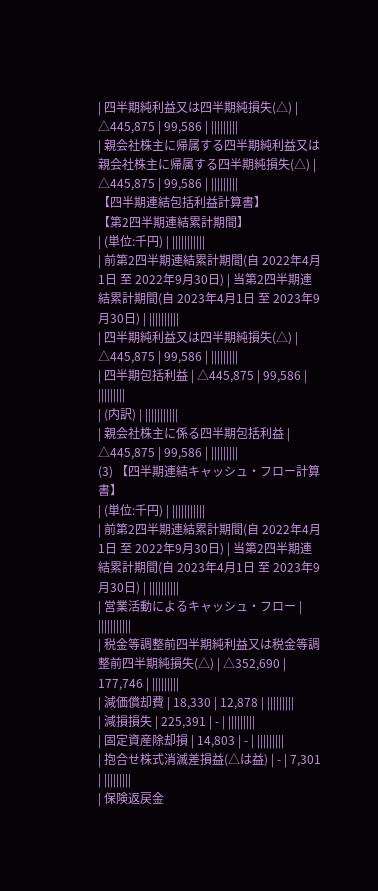| 四半期純利益又は四半期純損失(△) | △445,875 | 99,586 | |||||||||
| 親会社株主に帰属する四半期純利益又は親会社株主に帰属する四半期純損失(△) | △445,875 | 99,586 | |||||||||
【四半期連結包括利益計算書】
【第2四半期連結累計期間】
| (単位:千円) | |||||||||||
| 前第2四半期連結累計期間(自 2022年4月1日 至 2022年9月30日) | 当第2四半期連結累計期間(自 2023年4月1日 至 2023年9月30日) | ||||||||||
| 四半期純利益又は四半期純損失(△) | △445,875 | 99,586 | |||||||||
| 四半期包括利益 | △445,875 | 99,586 | |||||||||
| (内訳) | |||||||||||
| 親会社株主に係る四半期包括利益 | △445,875 | 99,586 | |||||||||
(3) 【四半期連結キャッシュ・フロー計算書】
| (単位:千円) | |||||||||||
| 前第2四半期連結累計期間(自 2022年4月1日 至 2022年9月30日) | 当第2四半期連結累計期間(自 2023年4月1日 至 2023年9月30日) | ||||||||||
| 営業活動によるキャッシュ・フロー | |||||||||||
| 税金等調整前四半期純利益又は税金等調整前四半期純損失(△) | △352,690 | 177,746 | |||||||||
| 減価償却費 | 18,330 | 12,878 | |||||||||
| 減損損失 | 225,391 | - | |||||||||
| 固定資産除却損 | 14,803 | - | |||||||||
| 抱合せ株式消滅差損益(△は益) | - | 7,301 | |||||||||
| 保険返戻金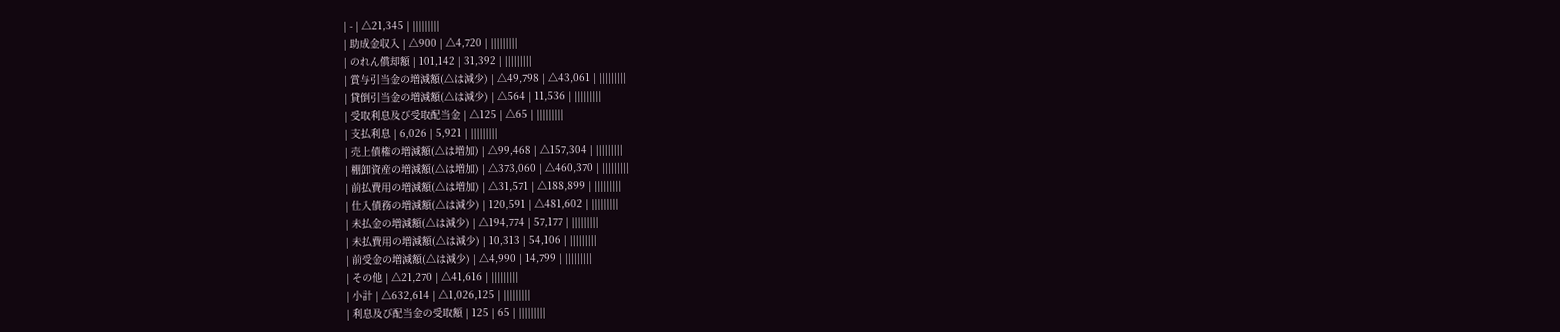| - | △21,345 | |||||||||
| 助成金収入 | △900 | △4,720 | |||||||||
| のれん償却額 | 101,142 | 31,392 | |||||||||
| 賞与引当金の増減額(△は減少) | △49,798 | △43,061 | |||||||||
| 貸倒引当金の増減額(△は減少) | △564 | 11,536 | |||||||||
| 受取利息及び受取配当金 | △125 | △65 | |||||||||
| 支払利息 | 6,026 | 5,921 | |||||||||
| 売上債権の増減額(△は増加) | △99,468 | △157,304 | |||||||||
| 棚卸資産の増減額(△は増加) | △373,060 | △460,370 | |||||||||
| 前払費用の増減額(△は増加) | △31,571 | △188,899 | |||||||||
| 仕入債務の増減額(△は減少) | 120,591 | △481,602 | |||||||||
| 未払金の増減額(△は減少) | △194,774 | 57,177 | |||||||||
| 未払費用の増減額(△は減少) | 10,313 | 54,106 | |||||||||
| 前受金の増減額(△は減少) | △4,990 | 14,799 | |||||||||
| その他 | △21,270 | △41,616 | |||||||||
| 小計 | △632,614 | △1,026,125 | |||||||||
| 利息及び配当金の受取額 | 125 | 65 | |||||||||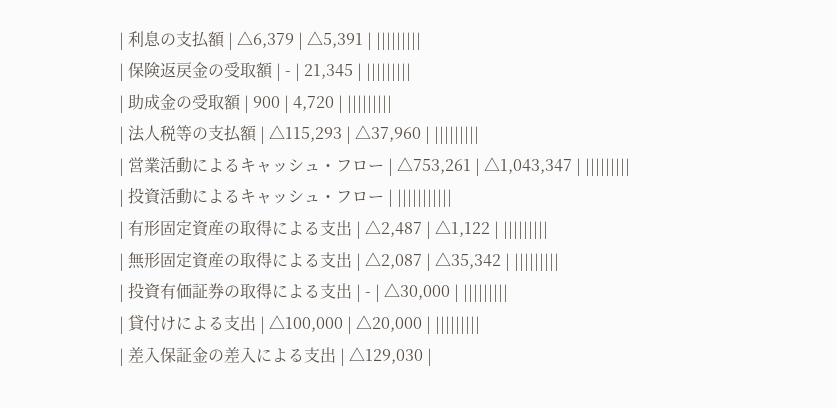| 利息の支払額 | △6,379 | △5,391 | |||||||||
| 保険返戻金の受取額 | - | 21,345 | |||||||||
| 助成金の受取額 | 900 | 4,720 | |||||||||
| 法人税等の支払額 | △115,293 | △37,960 | |||||||||
| 営業活動によるキャッシュ・フロー | △753,261 | △1,043,347 | |||||||||
| 投資活動によるキャッシュ・フロー | |||||||||||
| 有形固定資産の取得による支出 | △2,487 | △1,122 | |||||||||
| 無形固定資産の取得による支出 | △2,087 | △35,342 | |||||||||
| 投資有価証券の取得による支出 | - | △30,000 | |||||||||
| 貸付けによる支出 | △100,000 | △20,000 | |||||||||
| 差入保証金の差入による支出 | △129,030 |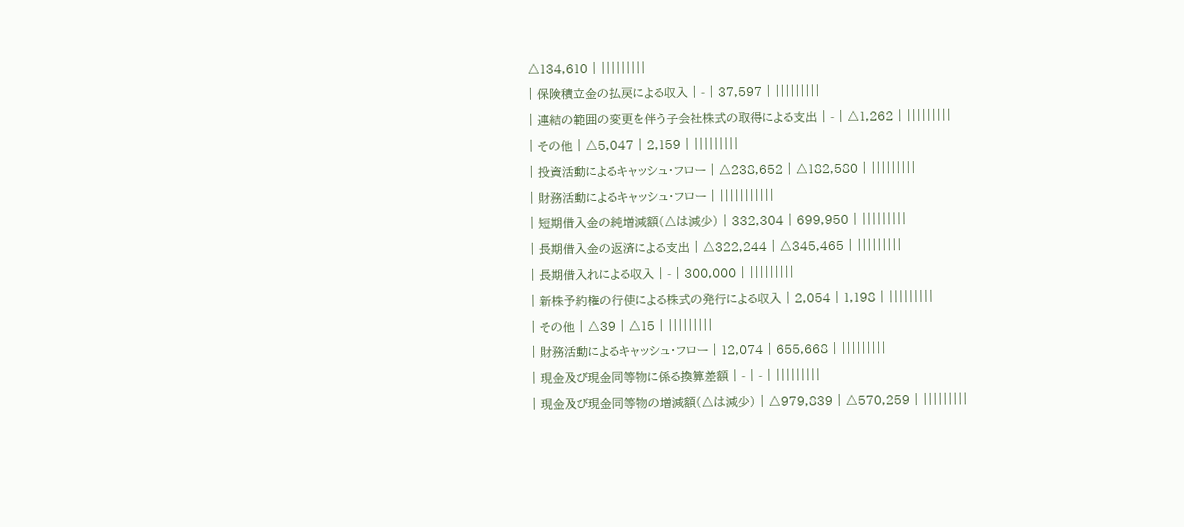△134,610 | |||||||||
| 保険積立金の払戻による収入 | - | 37,597 | |||||||||
| 連結の範囲の変更を伴う子会社株式の取得による支出 | - | △1,262 | |||||||||
| その他 | △5,047 | 2,159 | |||||||||
| 投資活動によるキャッシュ・フロー | △238,652 | △182,580 | |||||||||
| 財務活動によるキャッシュ・フロー | |||||||||||
| 短期借入金の純増減額(△は減少) | 332,304 | 699,950 | |||||||||
| 長期借入金の返済による支出 | △322,244 | △345,465 | |||||||||
| 長期借入れによる収入 | - | 300,000 | |||||||||
| 新株予約権の行使による株式の発行による収入 | 2,054 | 1,198 | |||||||||
| その他 | △39 | △15 | |||||||||
| 財務活動によるキャッシュ・フロー | 12,074 | 655,668 | |||||||||
| 現金及び現金同等物に係る換算差額 | - | - | |||||||||
| 現金及び現金同等物の増減額(△は減少) | △979,839 | △570,259 | |||||||||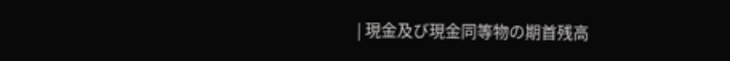| 現金及び現金同等物の期首残高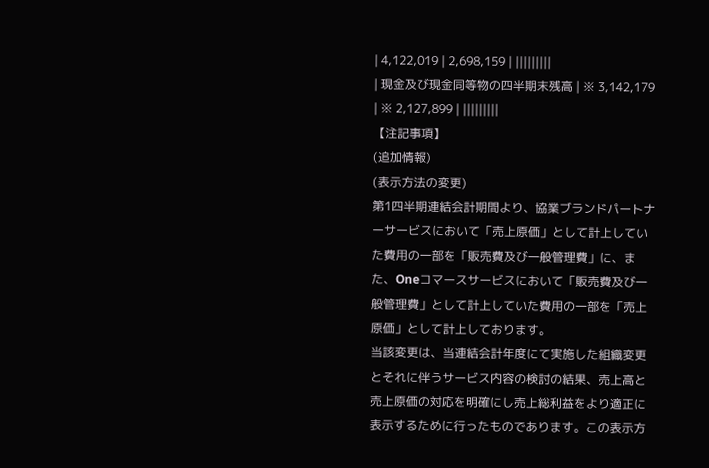| 4,122,019 | 2,698,159 | |||||||||
| 現金及び現金同等物の四半期末残高 | ※ 3,142,179 | ※ 2,127,899 | |||||||||
【注記事項】
(追加情報)
(表示方法の変更)
第1四半期連結会計期間より、協業ブランドパートナーサービスにおいて「売上原価」として計上していた費用の一部を「販売費及び一般管理費」に、また、Oneコマースサービスにおいて「販売費及び一般管理費」として計上していた費用の一部を「売上原価」として計上しております。
当該変更は、当連結会計年度にて実施した組織変更とそれに伴うサービス内容の検討の結果、売上高と売上原価の対応を明確にし売上総利益をより適正に表示するために行ったものであります。この表示方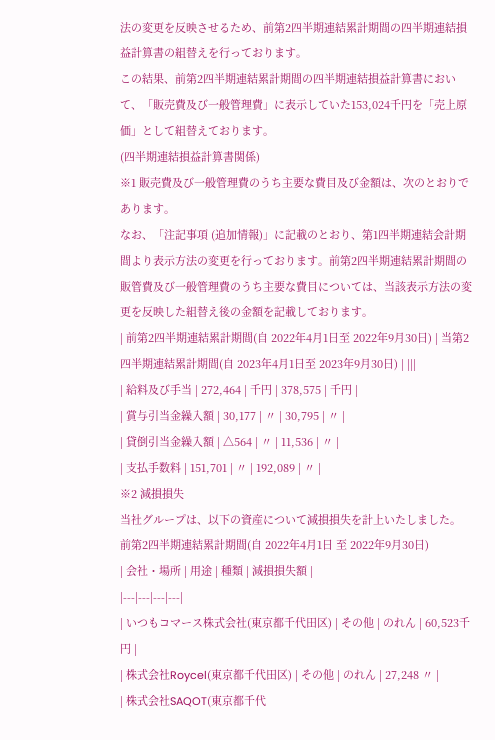法の変更を反映させるため、前第2四半期連結累計期間の四半期連結損益計算書の組替えを行っております。
この結果、前第2四半期連結累計期間の四半期連結損益計算書において、「販売費及び一般管理費」に表示していた153,024千円を「売上原価」として組替えております。
(四半期連結損益計算書関係)
※1 販売費及び一般管理費のうち主要な費目及び金額は、次のとおりであります。
なお、「注記事項 (追加情報)」に記載のとおり、第1四半期連結会計期間より表示方法の変更を行っております。前第2四半期連結累計期間の販管費及び一般管理費のうち主要な費目については、当該表示方法の変更を反映した組替え後の金額を記載しております。
| 前第2四半期連結累計期間(自 2022年4月1日至 2022年9月30日) | 当第2四半期連結累計期間(自 2023年4月1日至 2023年9月30日) | |||
| 給料及び手当 | 272,464 | 千円 | 378,575 | 千円 |
| 賞与引当金繰入額 | 30,177 | 〃 | 30,795 | 〃 |
| 貸倒引当金繰入額 | △564 | 〃 | 11,536 | 〃 |
| 支払手数料 | 151,701 | 〃 | 192,089 | 〃 |
※2 減損損失
当社グループは、以下の資産について減損損失を計上いたしました。
前第2四半期連結累計期間(自 2022年4月1日 至 2022年9月30日)
| 会社・場所 | 用途 | 種類 | 減損損失額 |
|---|---|---|---|
| いつもコマース株式会社(東京都千代田区) | その他 | のれん | 60,523千円 |
| 株式会社Roycel(東京都千代田区) | その他 | のれん | 27,248 〃 |
| 株式会社SAQOT(東京都千代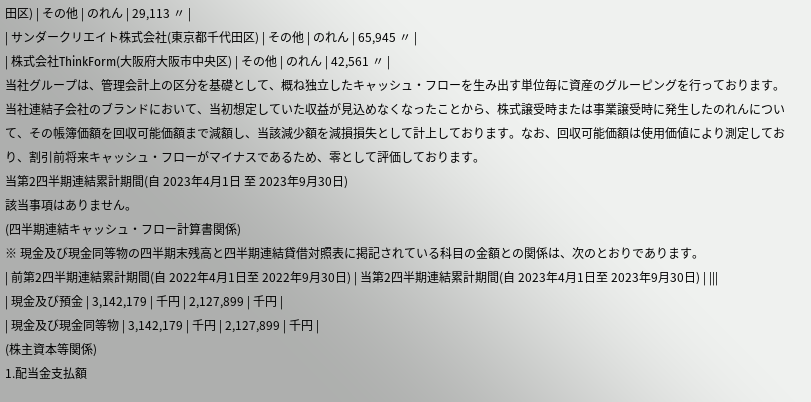田区) | その他 | のれん | 29,113 〃 |
| サンダークリエイト株式会社(東京都千代田区) | その他 | のれん | 65,945 〃 |
| 株式会社ThinkForm(大阪府大阪市中央区) | その他 | のれん | 42,561 〃 |
当社グループは、管理会計上の区分を基礎として、概ね独立したキャッシュ・フローを生み出す単位毎に資産のグルーピングを行っております。
当社連結子会社のブランドにおいて、当初想定していた収益が見込めなくなったことから、株式譲受時または事業譲受時に発生したのれんについて、その帳簿価額を回収可能価額まで減額し、当該減少額を減損損失として計上しております。なお、回収可能価額は使用価値により測定しており、割引前将来キャッシュ・フローがマイナスであるため、零として評価しております。
当第2四半期連結累計期間(自 2023年4月1日 至 2023年9月30日)
該当事項はありません。
(四半期連結キャッシュ・フロー計算書関係)
※ 現金及び現金同等物の四半期末残高と四半期連結貸借対照表に掲記されている科目の金額との関係は、次のとおりであります。
| 前第2四半期連結累計期間(自 2022年4月1日至 2022年9月30日) | 当第2四半期連結累計期間(自 2023年4月1日至 2023年9月30日) | |||
| 現金及び預金 | 3,142,179 | 千円 | 2,127,899 | 千円 |
| 現金及び現金同等物 | 3,142,179 | 千円 | 2,127,899 | 千円 |
(株主資本等関係)
1.配当金支払額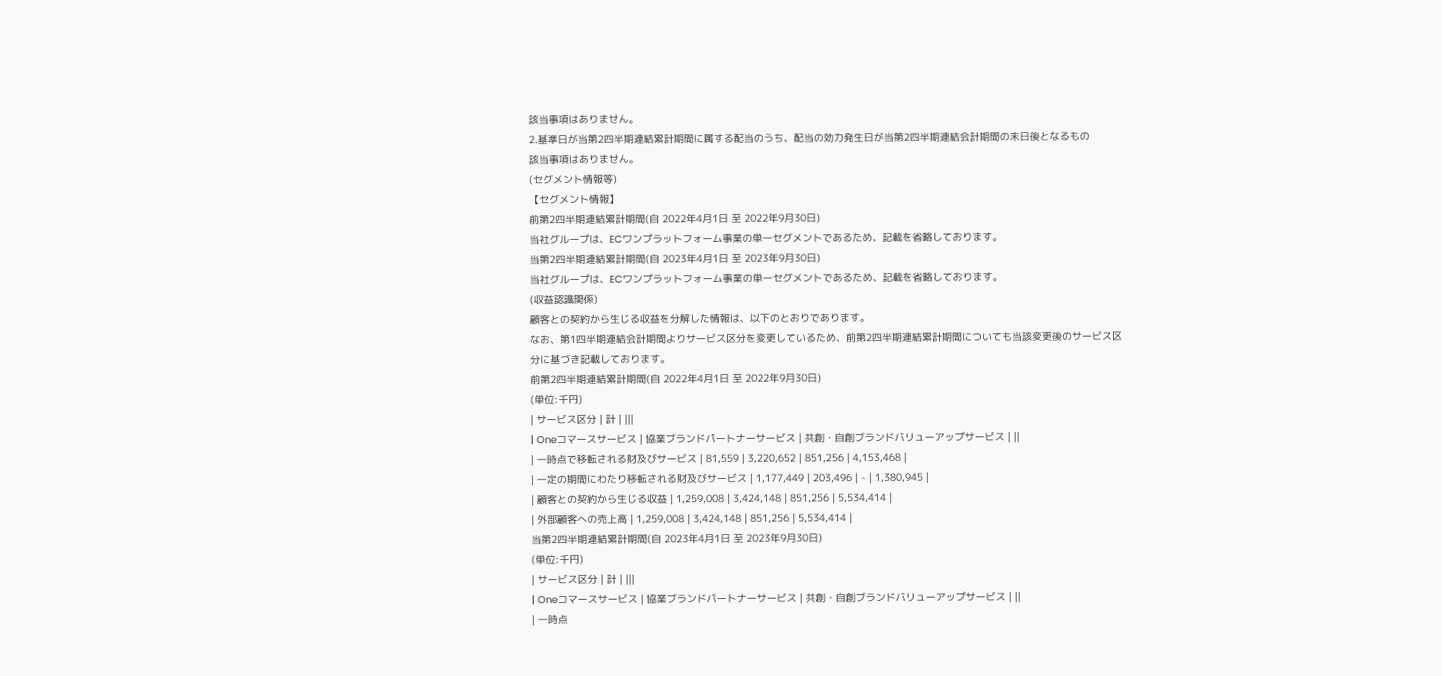該当事項はありません。
2.基準日が当第2四半期連結累計期間に属する配当のうち、配当の効力発生日が当第2四半期連結会計期間の末日後となるもの
該当事項はありません。
(セグメント情報等)
【セグメント情報】
前第2四半期連結累計期間(自 2022年4月1日 至 2022年9月30日)
当社グループは、ECワンプラットフォーム事業の単一セグメントであるため、記載を省略しております。
当第2四半期連結累計期間(自 2023年4月1日 至 2023年9月30日)
当社グループは、ECワンプラットフォーム事業の単一セグメントであるため、記載を省略しております。
(収益認識関係)
顧客との契約から生じる収益を分解した情報は、以下のとおりであります。
なお、第1四半期連結会計期間よりサービス区分を変更しているため、前第2四半期連結累計期間についても当該変更後のサービス区分に基づき記載しております。
前第2四半期連結累計期間(自 2022年4月1日 至 2022年9月30日)
(単位:千円)
| サービス区分 | 計 | |||
| Oneコマースサービス | 協業ブランドパートナーサービス | 共創・自創ブランドバリューアップサービス | ||
| 一時点で移転される財及びサービス | 81,559 | 3,220,652 | 851,256 | 4,153,468 |
| 一定の期間にわたり移転される財及びサービス | 1,177,449 | 203,496 | - | 1,380,945 |
| 顧客との契約から生じる収益 | 1,259,008 | 3,424,148 | 851,256 | 5,534,414 |
| 外部顧客への売上高 | 1,259,008 | 3,424,148 | 851,256 | 5,534,414 |
当第2四半期連結累計期間(自 2023年4月1日 至 2023年9月30日)
(単位:千円)
| サービス区分 | 計 | |||
| Oneコマースサービス | 協業ブランドパートナーサービス | 共創・自創ブランドバリューアップサービス | ||
| 一時点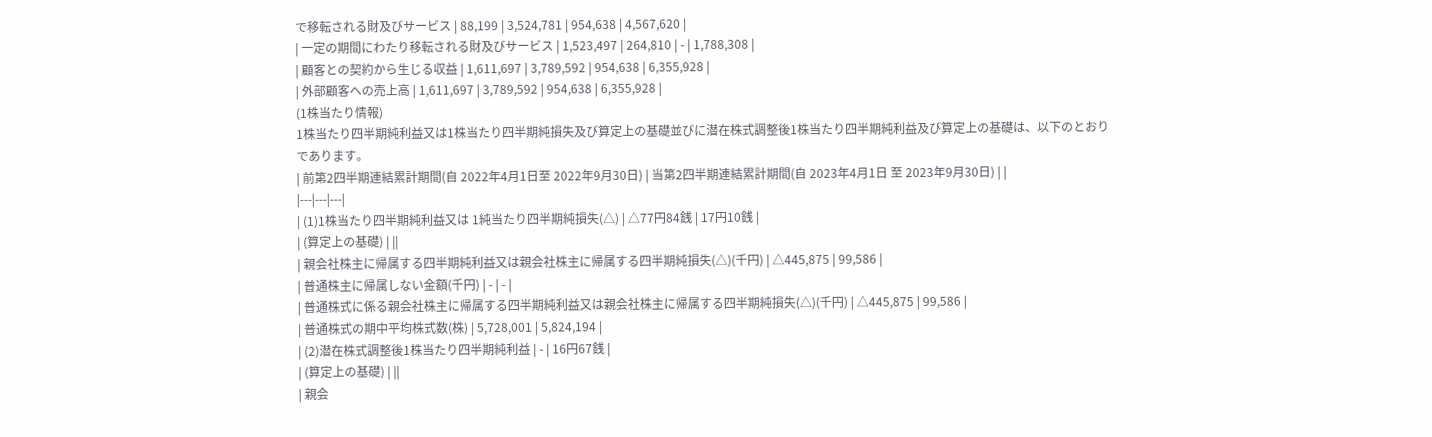で移転される財及びサービス | 88,199 | 3,524,781 | 954,638 | 4,567,620 |
| 一定の期間にわたり移転される財及びサービス | 1,523,497 | 264,810 | - | 1,788,308 |
| 顧客との契約から生じる収益 | 1,611,697 | 3,789,592 | 954,638 | 6,355,928 |
| 外部顧客への売上高 | 1,611,697 | 3,789,592 | 954,638 | 6,355,928 |
(1株当たり情報)
1株当たり四半期純利益又は1株当たり四半期純損失及び算定上の基礎並びに潜在株式調整後1株当たり四半期純利益及び算定上の基礎は、以下のとおりであります。
| 前第2四半期連結累計期間(自 2022年4月1日至 2022年9月30日) | 当第2四半期連結累計期間(自 2023年4月1日 至 2023年9月30日) | |
|---|---|---|
| (1)1株当たり四半期純利益又は 1純当たり四半期純損失(△) | △77円84銭 | 17円10銭 |
| (算定上の基礎) | ||
| 親会社株主に帰属する四半期純利益又は親会社株主に帰属する四半期純損失(△)(千円) | △445,875 | 99,586 |
| 普通株主に帰属しない金額(千円) | - | - |
| 普通株式に係る親会社株主に帰属する四半期純利益又は親会社株主に帰属する四半期純損失(△)(千円) | △445,875 | 99,586 |
| 普通株式の期中平均株式数(株) | 5,728,001 | 5,824,194 |
| (2)潜在株式調整後1株当たり四半期純利益 | - | 16円67銭 |
| (算定上の基礎) | ||
| 親会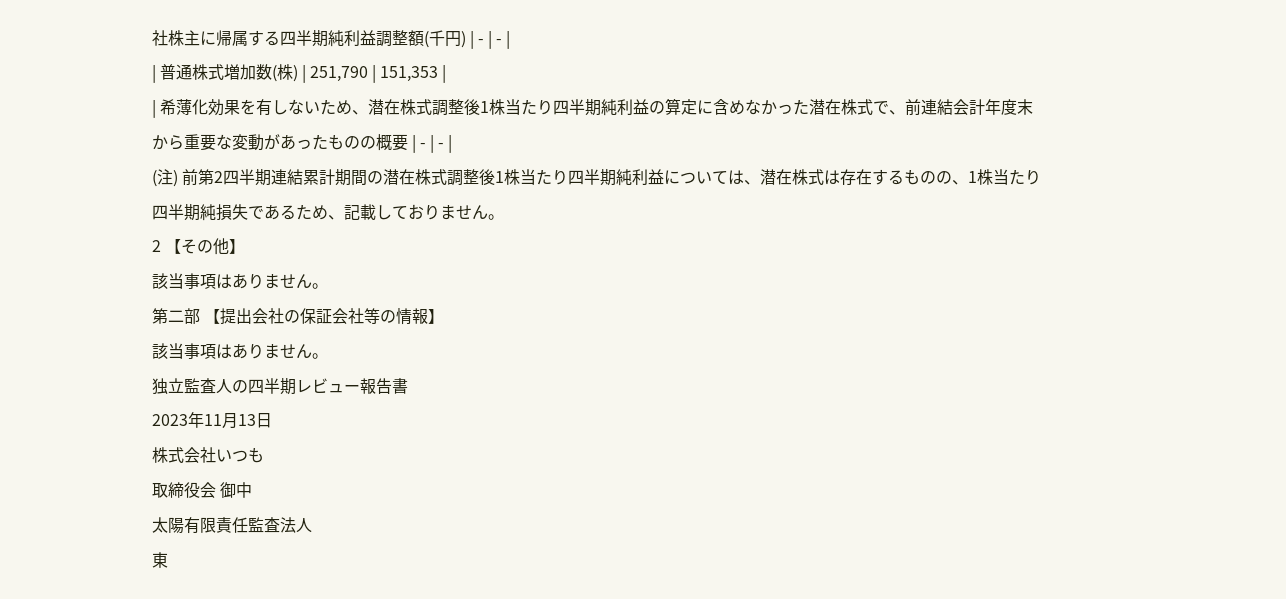社株主に帰属する四半期純利益調整額(千円) | - | - |
| 普通株式増加数(株) | 251,790 | 151,353 |
| 希薄化効果を有しないため、潜在株式調整後1株当たり四半期純利益の算定に含めなかった潜在株式で、前連結会計年度末から重要な変動があったものの概要 | - | - |
(注) 前第2四半期連結累計期間の潜在株式調整後1株当たり四半期純利益については、潜在株式は存在するものの、1株当たり四半期純損失であるため、記載しておりません。
2 【その他】
該当事項はありません。
第二部 【提出会社の保証会社等の情報】
該当事項はありません。
独立監査人の四半期レビュー報告書
2023年11月13日
株式会社いつも
取締役会 御中
太陽有限責任監査法人
東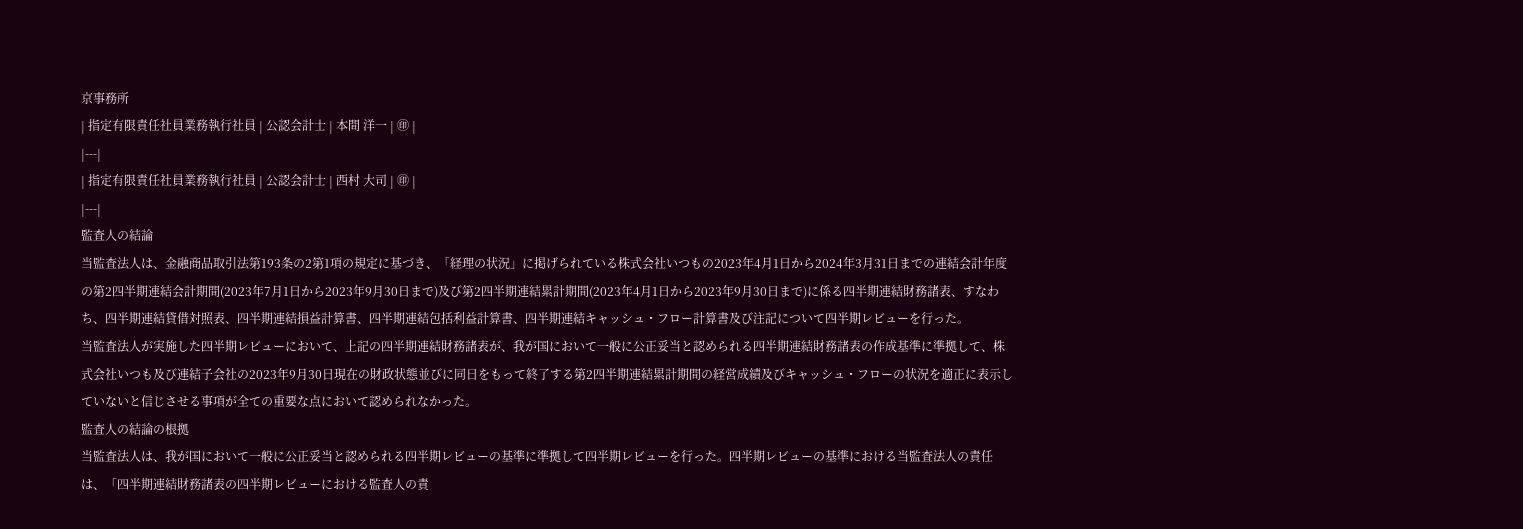京事務所
| 指定有限責任社員業務執行社員 | 公認会計士 | 本間 洋一 | ㊞ |
|---|
| 指定有限責任社員業務執行社員 | 公認会計士 | 西村 大司 | ㊞ |
|---|
監査人の結論
当監査法人は、金融商品取引法第193条の2第1項の規定に基づき、「経理の状況」に掲げられている株式会社いつもの2023年4月1日から2024年3月31日までの連結会計年度の第2四半期連結会計期間(2023年7月1日から2023年9月30日まで)及び第2四半期連結累計期間(2023年4月1日から2023年9月30日まで)に係る四半期連結財務諸表、すなわち、四半期連結貸借対照表、四半期連結損益計算書、四半期連結包括利益計算書、四半期連結キャッシュ・フロー計算書及び注記について四半期レビューを行った。
当監査法人が実施した四半期レビューにおいて、上記の四半期連結財務諸表が、我が国において一般に公正妥当と認められる四半期連結財務諸表の作成基準に準拠して、株式会社いつも及び連結子会社の2023年9月30日現在の財政状態並びに同日をもって終了する第2四半期連結累計期間の経営成績及びキャッシュ・フローの状況を適正に表示していないと信じさせる事項が全ての重要な点において認められなかった。
監査人の結論の根拠
当監査法人は、我が国において一般に公正妥当と認められる四半期レビューの基準に準拠して四半期レビューを行った。四半期レビューの基準における当監査法人の責任は、「四半期連結財務諸表の四半期レビューにおける監査人の責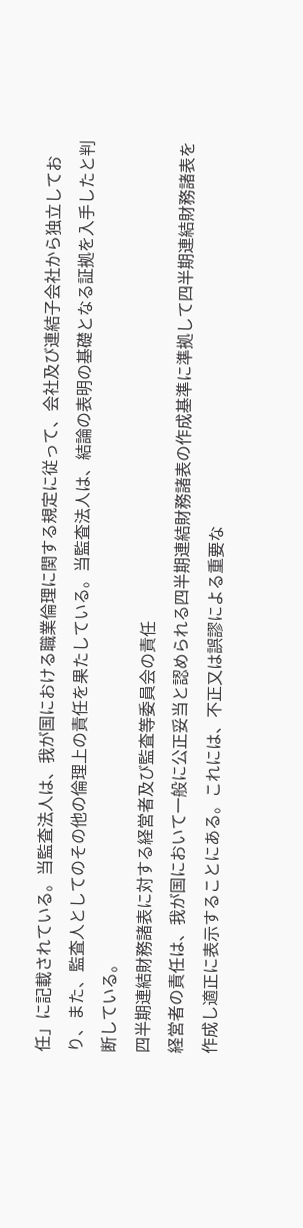任」に記載されている。当監査法人は、我が国における職業倫理に関する規定に従って、会社及び連結子会社から独立しており、また、監査人としてのその他の倫理上の責任を果たしている。当監査法人は、結論の表明の基礎となる証拠を入手したと判断している。
四半期連結財務諸表に対する経営者及び監査等委員会の責任
経営者の責任は、我が国において一般に公正妥当と認められる四半期連結財務諸表の作成基準に準拠して四半期連結財務諸表を作成し適正に表示することにある。これには、不正又は誤謬による重要な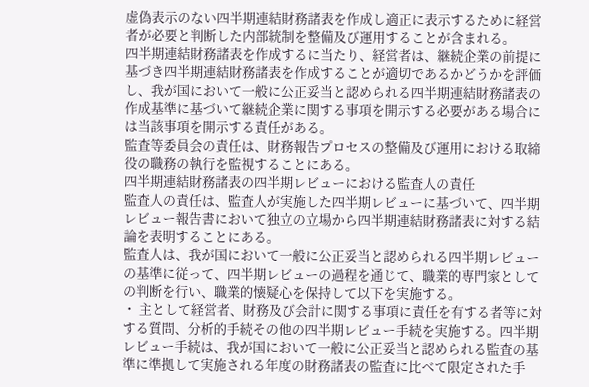虚偽表示のない四半期連結財務諸表を作成し適正に表示するために経営者が必要と判断した内部統制を整備及び運用することが含まれる。
四半期連結財務諸表を作成するに当たり、経営者は、継続企業の前提に基づき四半期連結財務諸表を作成することが適切であるかどうかを評価し、我が国において一般に公正妥当と認められる四半期連結財務諸表の作成基準に基づいて継続企業に関する事項を開示する必要がある場合には当該事項を開示する責任がある。
監査等委員会の責任は、財務報告プロセスの整備及び運用における取締役の職務の執行を監視することにある。
四半期連結財務諸表の四半期レビューにおける監査人の責任
監査人の責任は、監査人が実施した四半期レビューに基づいて、四半期レビュー報告書において独立の立場から四半期連結財務諸表に対する結論を表明することにある。
監査人は、我が国において一般に公正妥当と認められる四半期レビューの基準に従って、四半期レビューの過程を通じて、職業的専門家としての判断を行い、職業的懐疑心を保持して以下を実施する。
・ 主として経営者、財務及び会計に関する事項に責任を有する者等に対する質問、分析的手続その他の四半期レビュー手続を実施する。四半期レビュー手続は、我が国において一般に公正妥当と認められる監査の基準に準拠して実施される年度の財務諸表の監査に比べて限定された手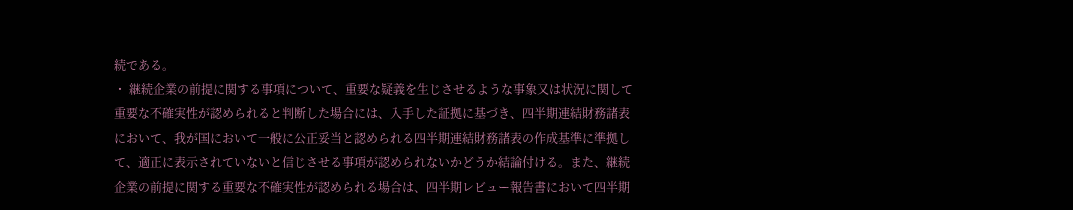続である。
・ 継続企業の前提に関する事項について、重要な疑義を生じさせるような事象又は状況に関して重要な不確実性が認められると判断した場合には、入手した証拠に基づき、四半期連結財務諸表において、我が国において一般に公正妥当と認められる四半期連結財務諸表の作成基準に準拠して、適正に表示されていないと信じさせる事項が認められないかどうか結論付ける。また、継続企業の前提に関する重要な不確実性が認められる場合は、四半期レビュー報告書において四半期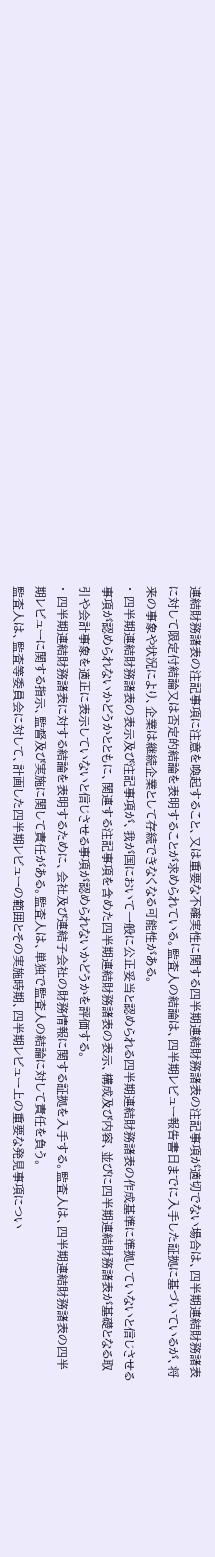連結財務諸表の注記事項に注意を喚起すること、又は重要な不確実性に関する四半期連結財務諸表の注記事項が適切でない場合は、四半期連結財務諸表に対して限定付結論又は否定的結論を表明することが求められている。監査人の結論は、四半期レビュー報告書日までに入手した証拠に基づいているが、将来の事象や状況により、企業は継続企業として存続できなくなる可能性がある。
・ 四半期連結財務諸表の表示及び注記事項が、我が国において一般に公正妥当と認められる四半期連結財務諸表の作成基準に準拠していないと信じさせる事項が認められないかどうかとともに、関連する注記事項を含めた四半期連結財務諸表の表示、構成及び内容、並びに四半期連結財務諸表が基礎となる取引や会計事象を適正に表示していないと信じさせる事項が認められないかどうかを評価する。
・ 四半期連結財務諸表に対する結論を表明するために、会社及び連結子会社の財務情報に関する証拠を入手する。監査人は、四半期連結財務諸表の四半期レビューに関する指示、監督及び実施に関して責任がある。監査人は、単独で監査人の結論に対して責任を負う。
監査人は、監査等委員会に対して、計画した四半期レビューの範囲とその実施時期、四半期レビュー上の重要な発見事項につい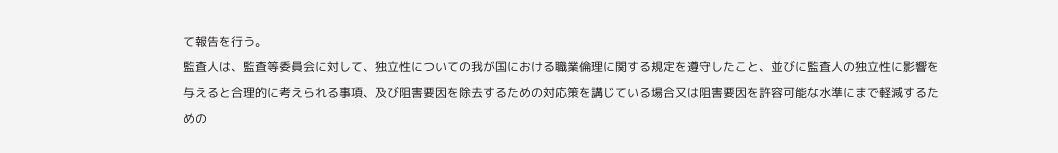て報告を行う。
監査人は、監査等委員会に対して、独立性についての我が国における職業倫理に関する規定を遵守したこと、並びに監査人の独立性に影響を与えると合理的に考えられる事項、及び阻害要因を除去するための対応策を講じている場合又は阻害要因を許容可能な水準にまで軽減するための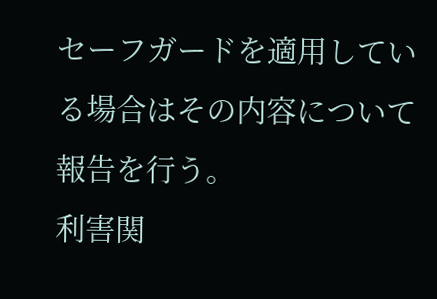セーフガードを適用している場合はその内容について報告を行う。
利害関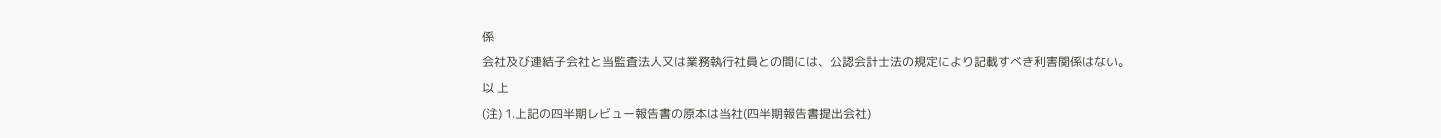係
会社及び連結子会社と当監査法人又は業務執行社員との間には、公認会計士法の規定により記載すべき利害関係はない。
以 上
(注) 1.上記の四半期レビュー報告書の原本は当社(四半期報告書提出会社)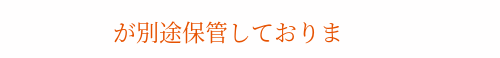が別途保管しておりま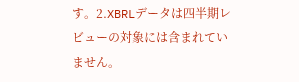す。2.XBRLデータは四半期レビューの対象には含まれていません。